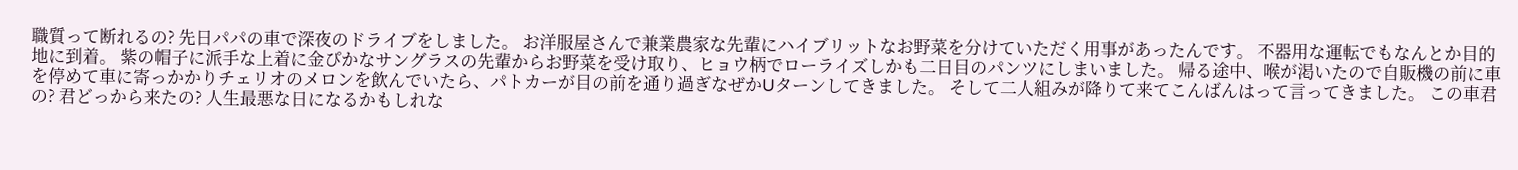職質って断れるの? 先日パパの車で深夜のドライブをしました。 お洋服屋さんで兼業農家な先輩にハイブリットなお野菜を分けていただく用事があったんです。 不器用な運転でもなんとか目的地に到着。 紫の帽子に派手な上着に金ぴかなサングラスの先輩からお野菜を受け取り、ヒョウ柄でローライズしかも二日目のパンツにしまいました。 帰る途中、喉が渇いたので自販機の前に車を停めて車に寄っかかりチェリオのメロンを飲んでいたら、パトカーが目の前を通り過ぎなぜかUターンしてきました。 そして二人組みが降りて来てこんばんはって言ってきました。 この車君の? 君どっから来たの? 人生最悪な日になるかもしれな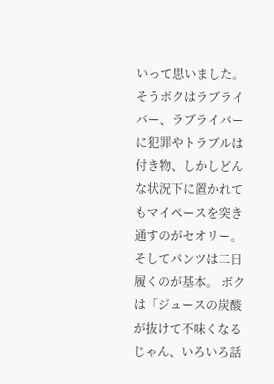いって思いました。 そうボクはラブライバー、ラブライバーに犯罪やトラブルは付き物、しかしどんな状況下に置かれてもマイペースを突き通すのがセオリー。 そしてパンツは二日履くのが基本。 ボクは「ジュースの炭酸が抜けて不味くなるじゃん、いろいろ話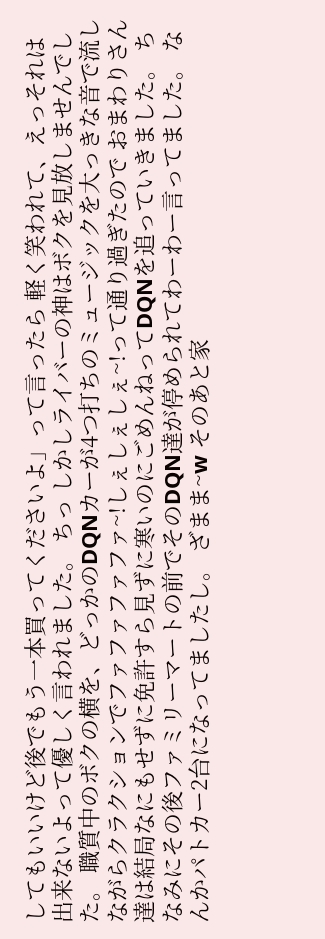してもいいけど後でもう一本買ってくださいよ」って言ったら 軽く笑われて、えっそれは出来ないよって優しく言われました。 ちっ しかしライバーの神はボクを見放しませんでした。 職質中のボクの横を、どっかのDQNカーが4つ打ちのミュージックを大っきな音で流しながらクラクションでファファファファ~!しぇしぇしぇ~!って通り過ぎたので おまわりさん達は結局なにもせずに免許すら見ずに寒いのにごめんねってDQNを追っていきました。 ちなみにその後ファミリーマートの前でそのDQN達が停められてわーわー言ってました。 なんかパトカー2台になってましたし。 ざまま~w そのあと家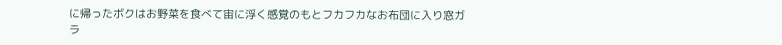に帰ったボクはお野菜を食べて宙に浮く感覚のもとフカフカなお布団に入り窓ガラ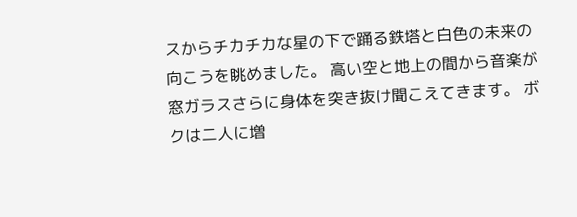スからチカチカな星の下で踊る鉄塔と白色の未来の向こうを眺めました。 高い空と地上の間から音楽が窓ガラスさらに身体を突き抜け聞こえてきます。 ボクは二人に増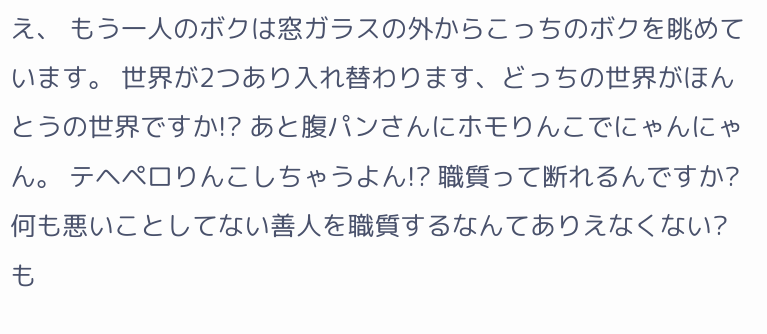え、 もう一人のボクは窓ガラスの外からこっちのボクを眺めています。 世界が2つあり入れ替わります、どっちの世界がほんとうの世界ですか!? あと腹パンさんにホモりんこでにゃんにゃん。 テヘペロりんこしちゃうよん!? 職質って断れるんですか? 何も悪いことしてない善人を職質するなんてありえなくない? も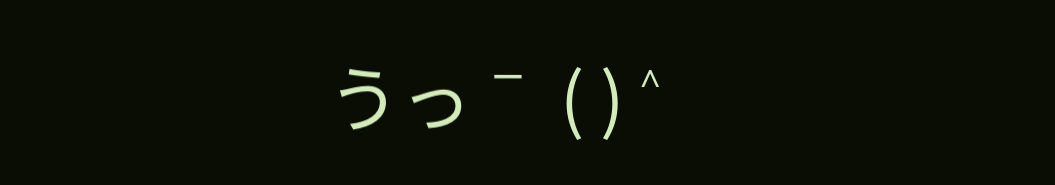うっˉ ( ) ˄